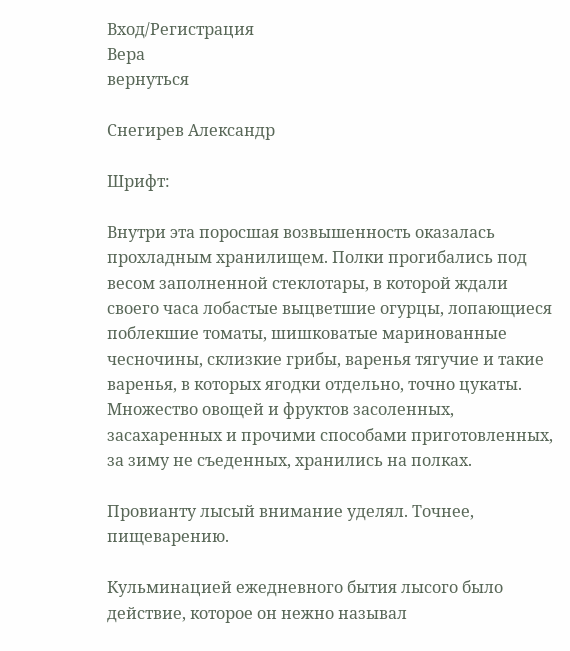Вход/Регистрация
Вера
вернуться

Снегирев Александр

Шрифт:

Внутри эта поросшая возвышенность оказалась прохладным хранилищем. Полки прогибались под весом заполненной стеклотары, в которой ждали своего часа лобастые выцветшие огурцы, лопающиеся поблекшие томаты, шишковатые маринованные чесночины, склизкие грибы, варенья тягучие и такие варенья, в которых ягодки отдельно, точно цукаты. Множество овощей и фруктов засоленных, засахаренных и прочими способами приготовленных, за зиму не съеденных, хранились на полках.

Провианту лысый внимание уделял. Точнее, пищеварению.

Кульминацией ежедневного бытия лысого было действие, которое он нежно называл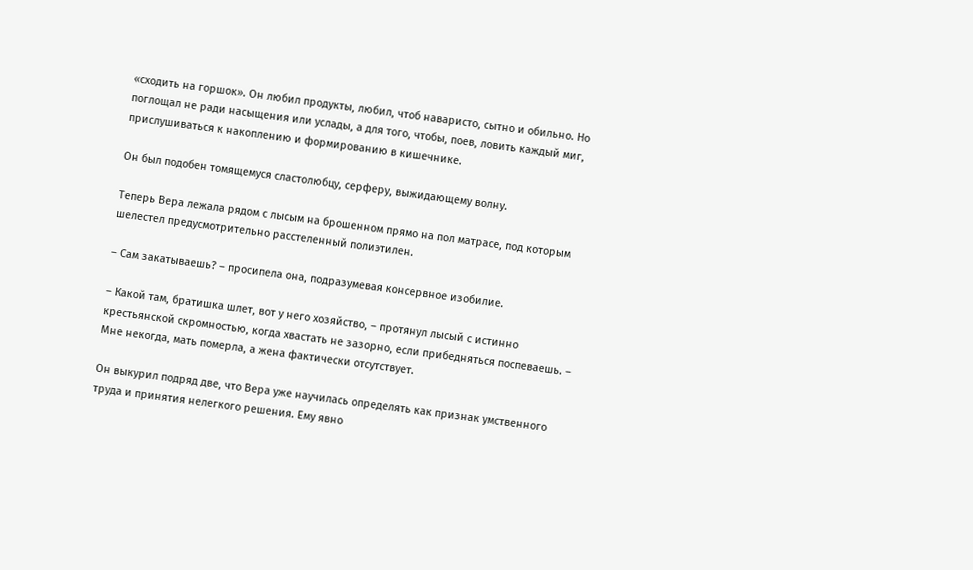«сходить на горшок». Он любил продукты, любил, чтоб наваристо, сытно и обильно. Но поглощал не ради насыщения или услады, а для того, чтобы, поев, ловить каждый миг, прислушиваться к накоплению и формированию в кишечнике.

Он был подобен томящемуся сластолюбцу, серферу, выжидающему волну.

Теперь Вера лежала рядом с лысым на брошенном прямо на пол матрасе, под которым шелестел предусмотрительно расстеленный полиэтилен.

– Сам закатываешь? – просипела она, подразумевая консервное изобилие.

– Какой там, братишка шлет, вот у него хозяйство, – протянул лысый с истинно крестьянской скромностью, когда хвастать не зазорно, если прибедняться поспеваешь. – Мне некогда, мать померла, а жена фактически отсутствует.

Он выкурил подряд две, что Вера уже научилась определять как признак умственного труда и принятия нелегкого решения. Ему явно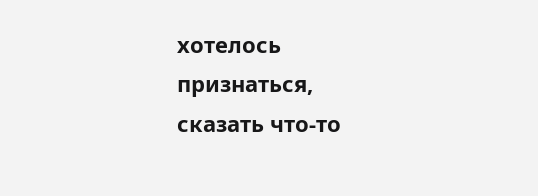хотелось признаться, сказать что-то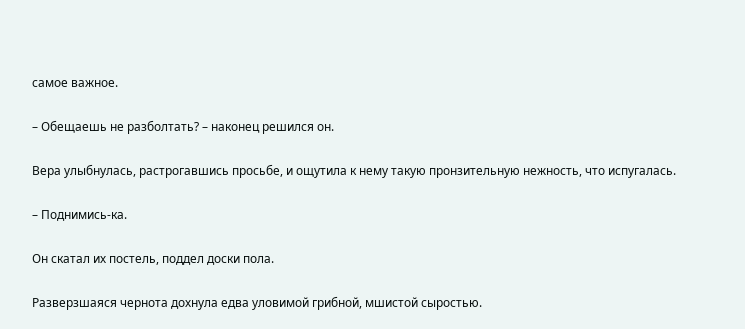самое важное.

– Обещаешь не разболтать? – наконец решился он.

Вера улыбнулась, растрогавшись просьбе, и ощутила к нему такую пронзительную нежность, что испугалась.

– Поднимись-ка.

Он скатал их постель, поддел доски пола.

Разверзшаяся чернота дохнула едва уловимой грибной, мшистой сыростью.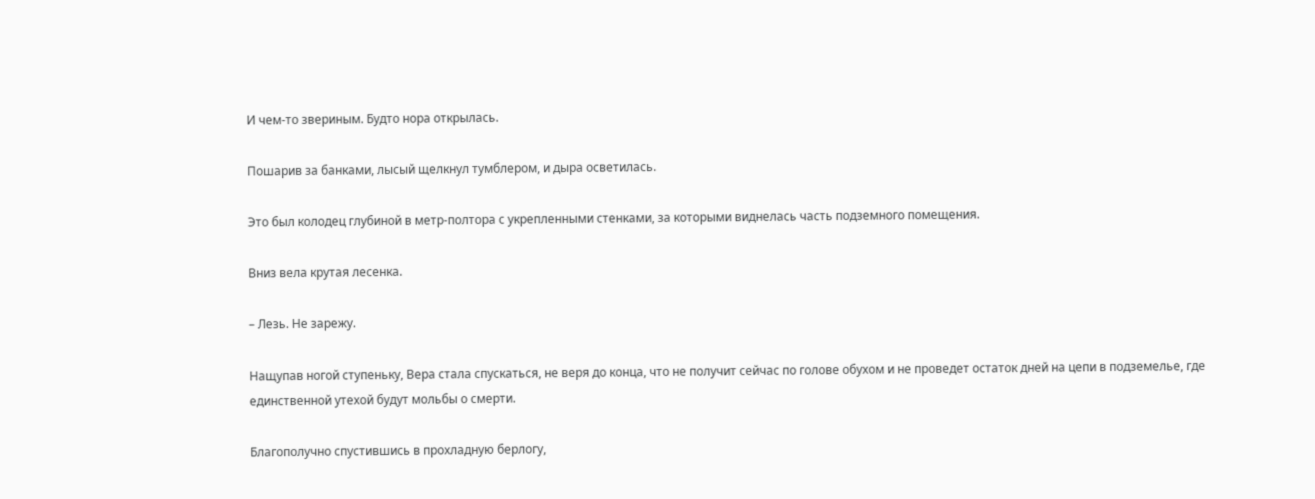И чем-то звериным. Будто нора открылась.

Пошарив за банками, лысый щелкнул тумблером, и дыра осветилась.

Это был колодец глубиной в метр-полтора с укрепленными стенками, за которыми виднелась часть подземного помещения.

Вниз вела крутая лесенка.

– Лезь. Не зарежу.

Нащупав ногой ступеньку, Вера стала спускаться, не веря до конца, что не получит сейчас по голове обухом и не проведет остаток дней на цепи в подземелье, где единственной утехой будут мольбы о смерти.

Благополучно спустившись в прохладную берлогу,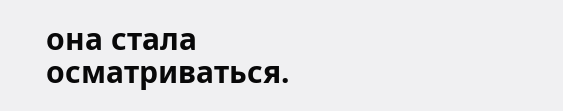она стала осматриваться.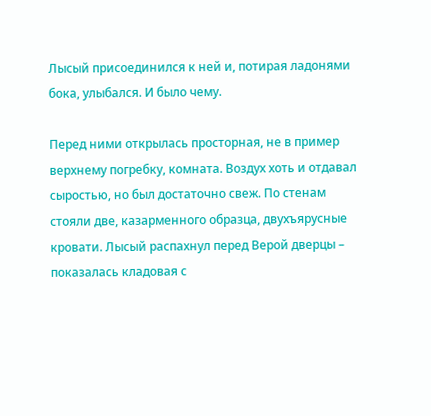Лысый присоединился к ней и, потирая ладонями бока, улыбался. И было чему.

Перед ними открылась просторная, не в пример верхнему погребку, комната. Воздух хоть и отдавал сыростью, но был достаточно свеж. По стенам стояли две, казарменного образца, двухъярусные кровати. Лысый распахнул перед Верой дверцы – показалась кладовая с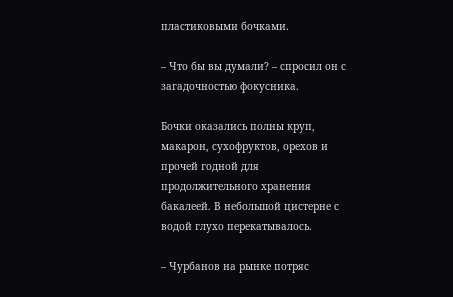пластиковыми бочками.

– Что бы вы думали? – спросил он с загадочностью фокусника.

Бочки оказались полны круп, макарон, сухофруктов, орехов и прочей годной для продолжительного хранения бакалеей. В небольшой цистерне с водой глухо перекатывалось.

– Чурбанов на рынке потряс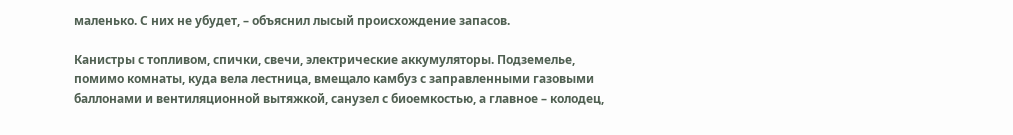маленько. С них не убудет, – объяснил лысый происхождение запасов.

Канистры с топливом, спички, свечи, электрические аккумуляторы. Подземелье, помимо комнаты, куда вела лестница, вмещало камбуз с заправленными газовыми баллонами и вентиляционной вытяжкой, санузел с биоемкостью, а главное – колодец,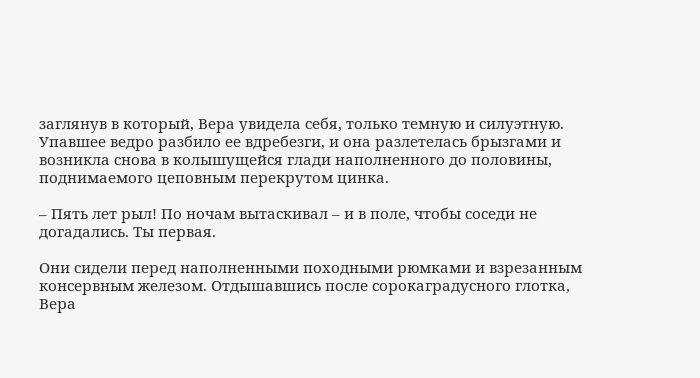заглянув в который, Вера увидела себя, только темную и силуэтную. Упавшее ведро разбило ее вдребезги, и она разлетелась брызгами и возникла снова в колышущейся глади наполненного до половины, поднимаемого цеповным перекрутом цинка.

– Пять лет рыл! По ночам вытаскивал – и в поле, чтобы соседи не догадались. Ты первая.

Они сидели перед наполненными походными рюмками и взрезанным консервным железом. Отдышавшись после сорокаградусного глотка, Вера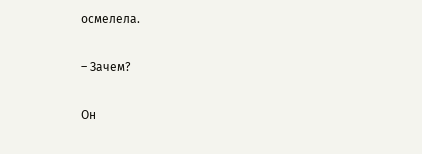осмелела.

– Зачем?

Он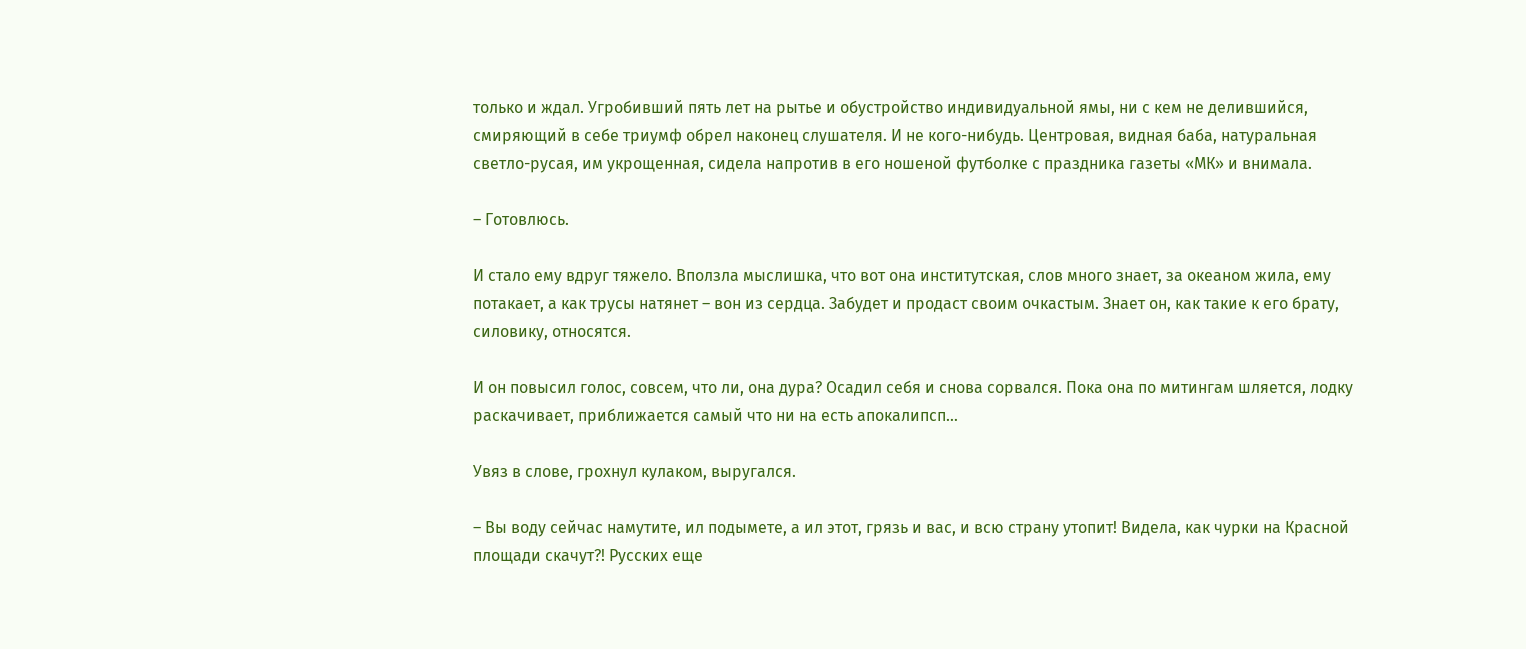только и ждал. Угробивший пять лет на рытье и обустройство индивидуальной ямы, ни с кем не делившийся, смиряющий в себе триумф обрел наконец слушателя. И не кого-нибудь. Центровая, видная баба, натуральная светло-русая, им укрощенная, сидела напротив в его ношеной футболке с праздника газеты «МК» и внимала.

– Готовлюсь.

И стало ему вдруг тяжело. Вползла мыслишка, что вот она институтская, слов много знает, за океаном жила, ему потакает, а как трусы натянет – вон из сердца. Забудет и продаст своим очкастым. Знает он, как такие к его брату, силовику, относятся.

И он повысил голос, совсем, что ли, она дура? Осадил себя и снова сорвался. Пока она по митингам шляется, лодку раскачивает, приближается самый что ни на есть апокалипсп…

Увяз в слове, грохнул кулаком, выругался.

– Вы воду сейчас намутите, ил подымете, а ил этот, грязь и вас, и всю страну утопит! Видела, как чурки на Красной площади скачут?! Русских еще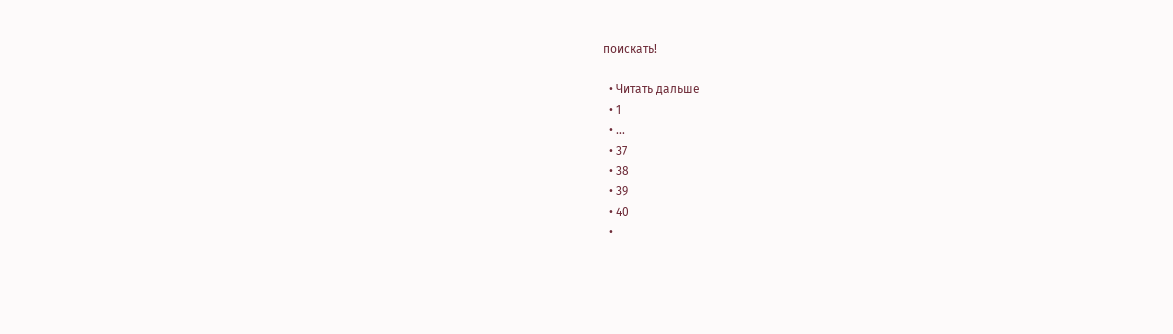поискать!

  • Читать дальше
  • 1
  • ...
  • 37
  • 38
  • 39
  • 40
  •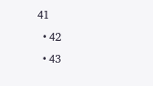41
  • 42
  • 43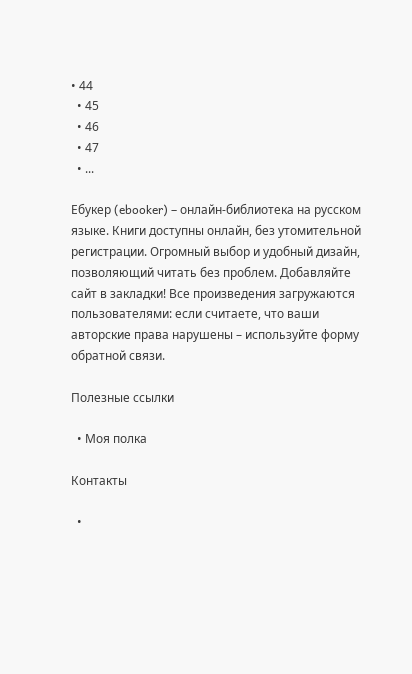• 44
  • 45
  • 46
  • 47
  • ...

Ебукер (ebooker) – онлайн-библиотека на русском языке. Книги доступны онлайн, без утомительной регистрации. Огромный выбор и удобный дизайн, позволяющий читать без проблем. Добавляйте сайт в закладки! Все произведения загружаются пользователями: если считаете, что ваши авторские права нарушены – используйте форму обратной связи.

Полезные ссылки

  • Моя полка

Контакты

  •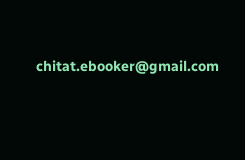chitat.ebooker@gmail.com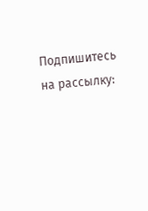Подпишитесь на рассылку: